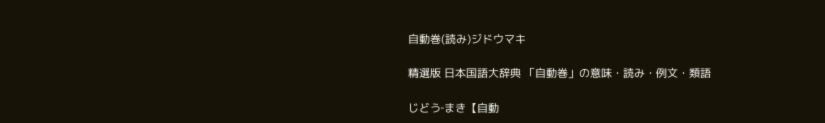自動巻(読み)ジドウマキ

精選版 日本国語大辞典 「自動巻」の意味・読み・例文・類語

じどう‐まき【自動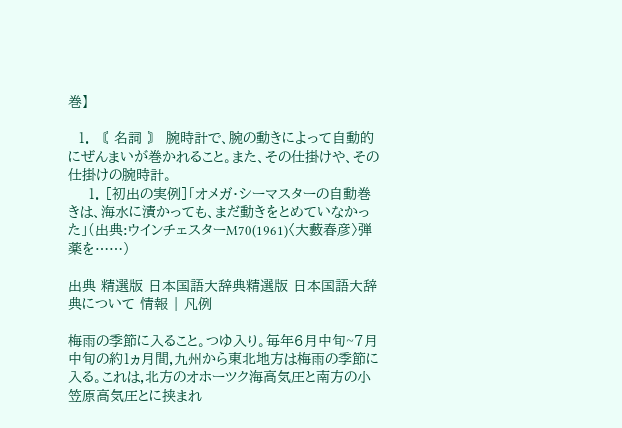巻】

  1. 〘 名詞 〙 腕時計で、腕の動きによって自動的にぜんまいが巻かれること。また、その仕掛けや、その仕掛けの腕時計。
    1. [初出の実例]「オメガ・シーマスターの自動巻きは、海水に漬かっても、まだ動きをとめていなかった」(出典:ウインチェスターM70(1961)〈大藪春彦〉弾薬を……)

出典 精選版 日本国語大辞典精選版 日本国語大辞典について 情報 | 凡例

梅雨の季節に入ること。つゆ入り。毎年6月中旬~7月中旬の約1ヵ月間,九州から東北地方は梅雨の季節に入る。これは,北方のオホーツク海高気圧と南方の小笠原高気圧とに挟まれ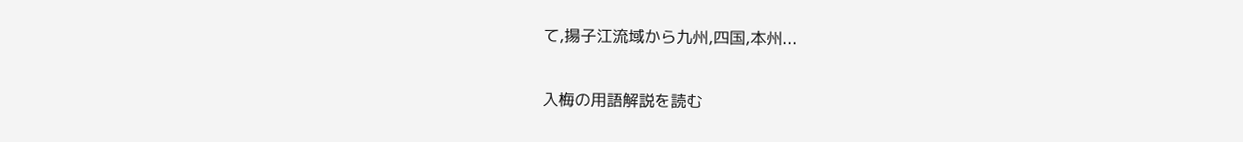て,揚子江流域から九州,四国,本州...

入梅の用語解説を読む